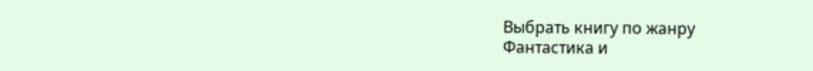Выбрать книгу по жанру
Фантастика и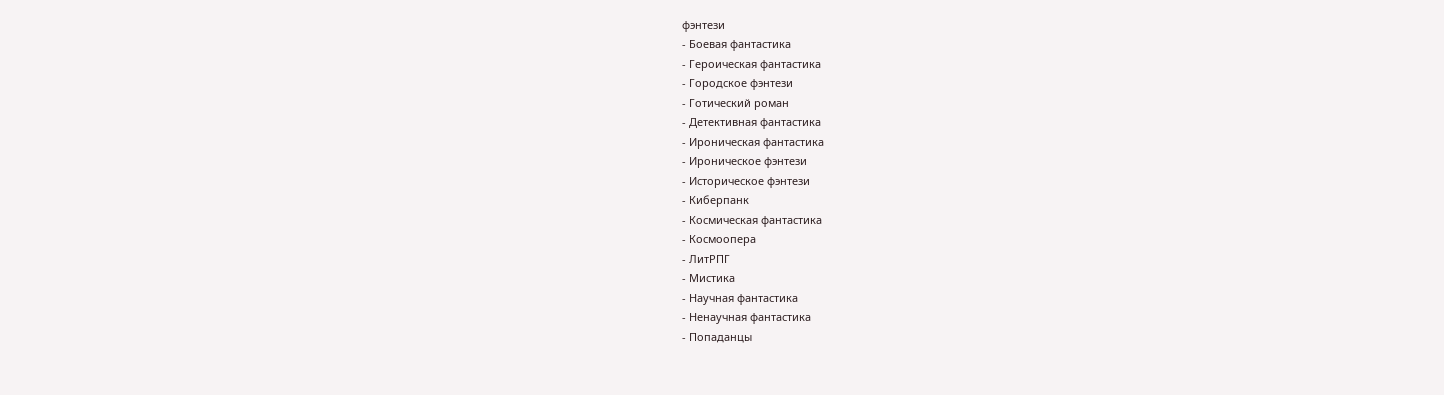фэнтези
- Боевая фантастика
- Героическая фантастика
- Городское фэнтези
- Готический роман
- Детективная фантастика
- Ироническая фантастика
- Ироническое фэнтези
- Историческое фэнтези
- Киберпанк
- Космическая фантастика
- Космоопера
- ЛитРПГ
- Мистика
- Научная фантастика
- Ненаучная фантастика
- Попаданцы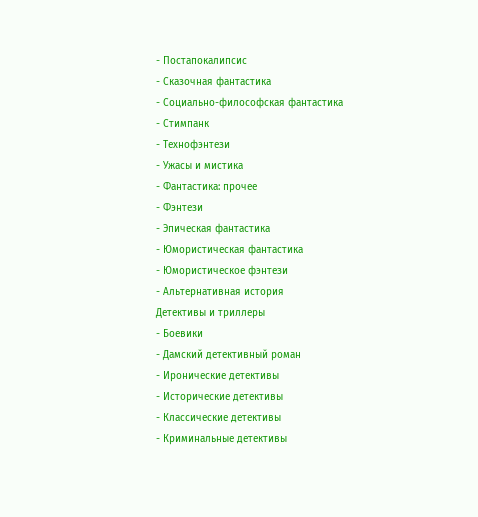- Постапокалипсис
- Сказочная фантастика
- Социально-философская фантастика
- Стимпанк
- Технофэнтези
- Ужасы и мистика
- Фантастика: прочее
- Фэнтези
- Эпическая фантастика
- Юмористическая фантастика
- Юмористическое фэнтези
- Альтернативная история
Детективы и триллеры
- Боевики
- Дамский детективный роман
- Иронические детективы
- Исторические детективы
- Классические детективы
- Криминальные детективы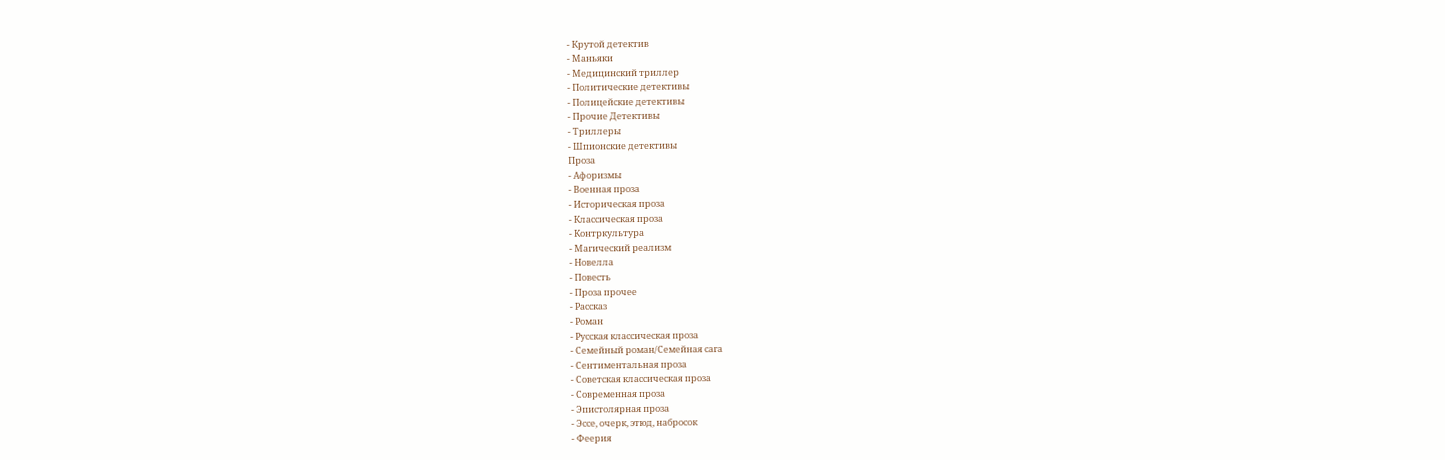- Крутой детектив
- Маньяки
- Медицинский триллер
- Политические детективы
- Полицейские детективы
- Прочие Детективы
- Триллеры
- Шпионские детективы
Проза
- Афоризмы
- Военная проза
- Историческая проза
- Классическая проза
- Контркультура
- Магический реализм
- Новелла
- Повесть
- Проза прочее
- Рассказ
- Роман
- Русская классическая проза
- Семейный роман/Семейная сага
- Сентиментальная проза
- Советская классическая проза
- Современная проза
- Эпистолярная проза
- Эссе, очерк, этюд, набросок
- Феерия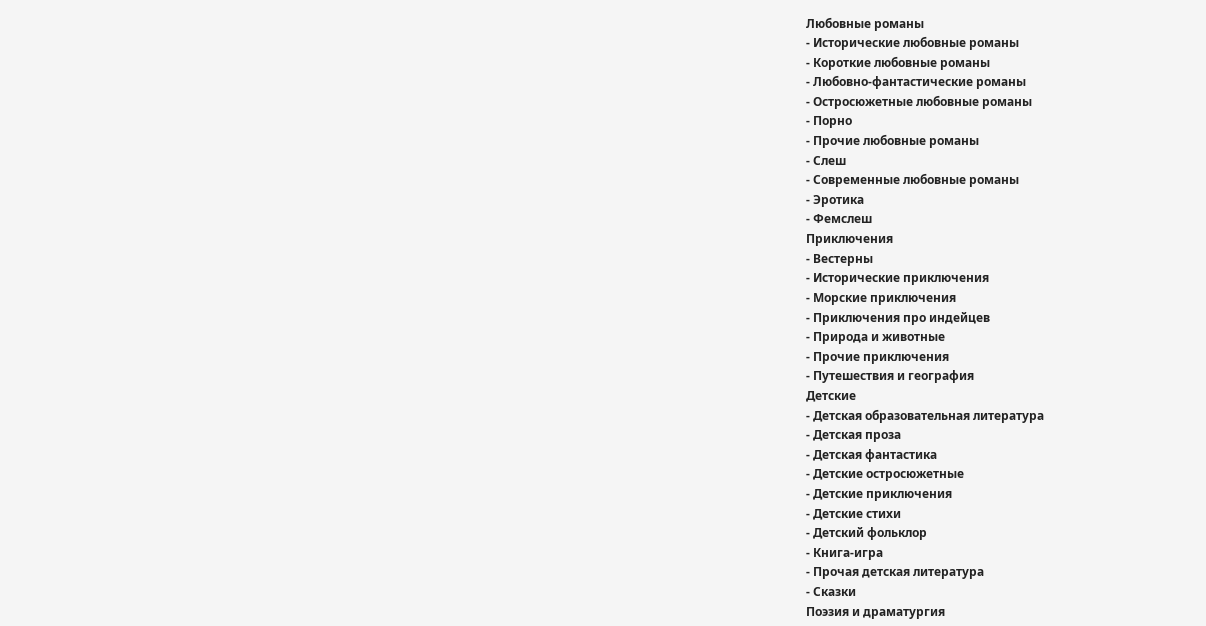Любовные романы
- Исторические любовные романы
- Короткие любовные романы
- Любовно-фантастические романы
- Остросюжетные любовные романы
- Порно
- Прочие любовные романы
- Слеш
- Современные любовные романы
- Эротика
- Фемслеш
Приключения
- Вестерны
- Исторические приключения
- Морские приключения
- Приключения про индейцев
- Природа и животные
- Прочие приключения
- Путешествия и география
Детские
- Детская образовательная литература
- Детская проза
- Детская фантастика
- Детские остросюжетные
- Детские приключения
- Детские стихи
- Детский фольклор
- Книга-игра
- Прочая детская литература
- Сказки
Поэзия и драматургия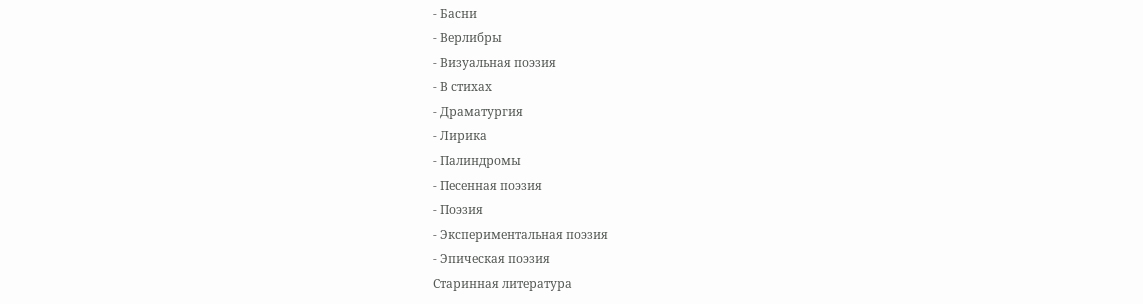- Басни
- Верлибры
- Визуальная поэзия
- В стихах
- Драматургия
- Лирика
- Палиндромы
- Песенная поэзия
- Поэзия
- Экспериментальная поэзия
- Эпическая поэзия
Старинная литература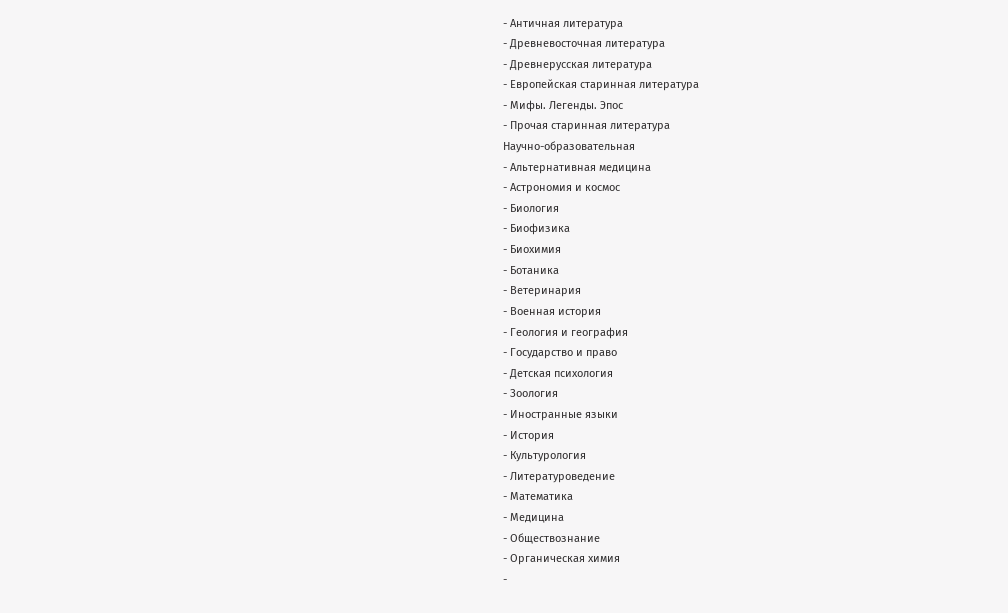- Античная литература
- Древневосточная литература
- Древнерусская литература
- Европейская старинная литература
- Мифы. Легенды. Эпос
- Прочая старинная литература
Научно-образовательная
- Альтернативная медицина
- Астрономия и космос
- Биология
- Биофизика
- Биохимия
- Ботаника
- Ветеринария
- Военная история
- Геология и география
- Государство и право
- Детская психология
- Зоология
- Иностранные языки
- История
- Культурология
- Литературоведение
- Математика
- Медицина
- Обществознание
- Органическая химия
-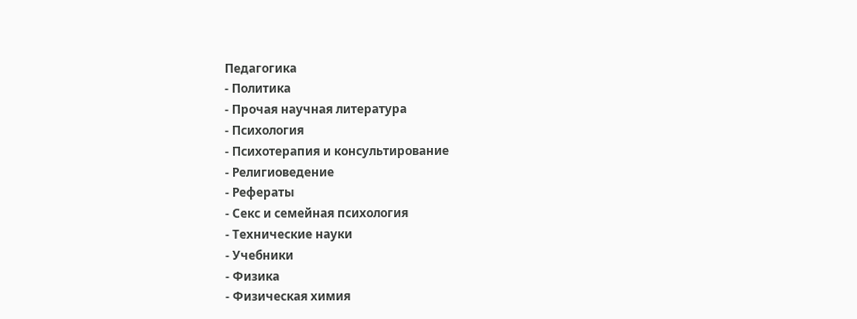Педагогика
- Политика
- Прочая научная литература
- Психология
- Психотерапия и консультирование
- Религиоведение
- Рефераты
- Секс и семейная психология
- Технические науки
- Учебники
- Физика
- Физическая химия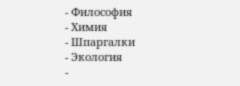- Философия
- Химия
- Шпаргалки
- Экология
-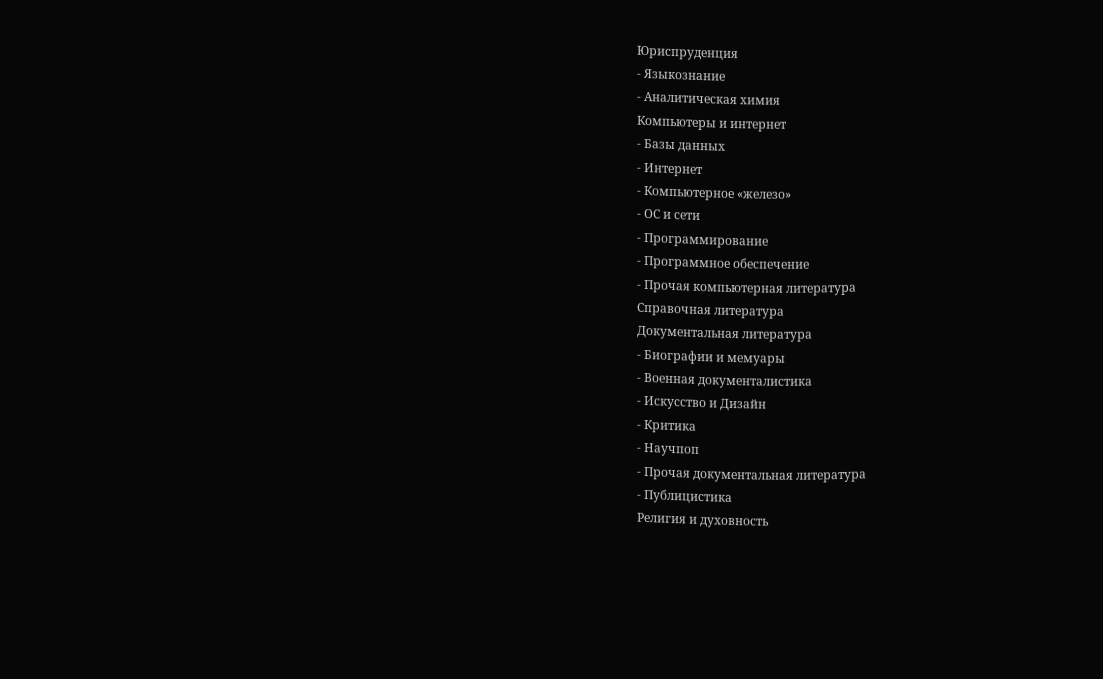Юриспруденция
- Языкознание
- Аналитическая химия
Компьютеры и интернет
- Базы данных
- Интернет
- Компьютерное «железо»
- ОС и сети
- Программирование
- Программное обеспечение
- Прочая компьютерная литература
Справочная литература
Документальная литература
- Биографии и мемуары
- Военная документалистика
- Искусство и Дизайн
- Критика
- Научпоп
- Прочая документальная литература
- Публицистика
Религия и духовность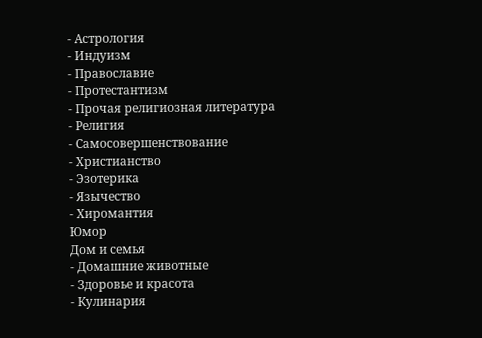- Астрология
- Индуизм
- Православие
- Протестантизм
- Прочая религиозная литература
- Религия
- Самосовершенствование
- Христианство
- Эзотерика
- Язычество
- Хиромантия
Юмор
Дом и семья
- Домашние животные
- Здоровье и красота
- Кулинария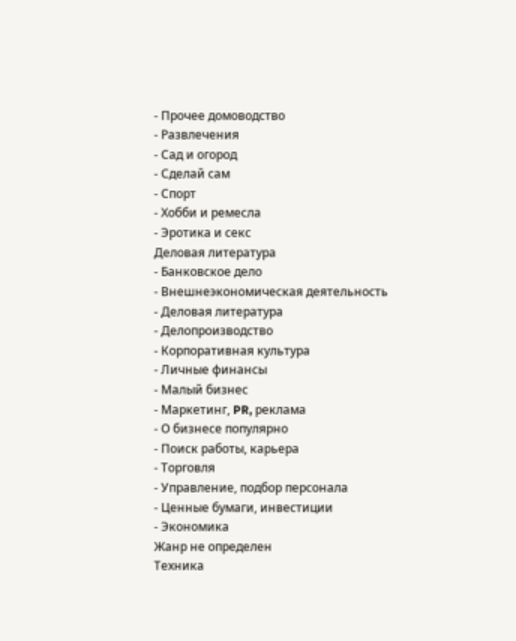- Прочее домоводство
- Развлечения
- Сад и огород
- Сделай сам
- Спорт
- Хобби и ремесла
- Эротика и секс
Деловая литература
- Банковское дело
- Внешнеэкономическая деятельность
- Деловая литература
- Делопроизводство
- Корпоративная культура
- Личные финансы
- Малый бизнес
- Маркетинг, PR, реклама
- О бизнесе популярно
- Поиск работы, карьера
- Торговля
- Управление, подбор персонала
- Ценные бумаги, инвестиции
- Экономика
Жанр не определен
Техника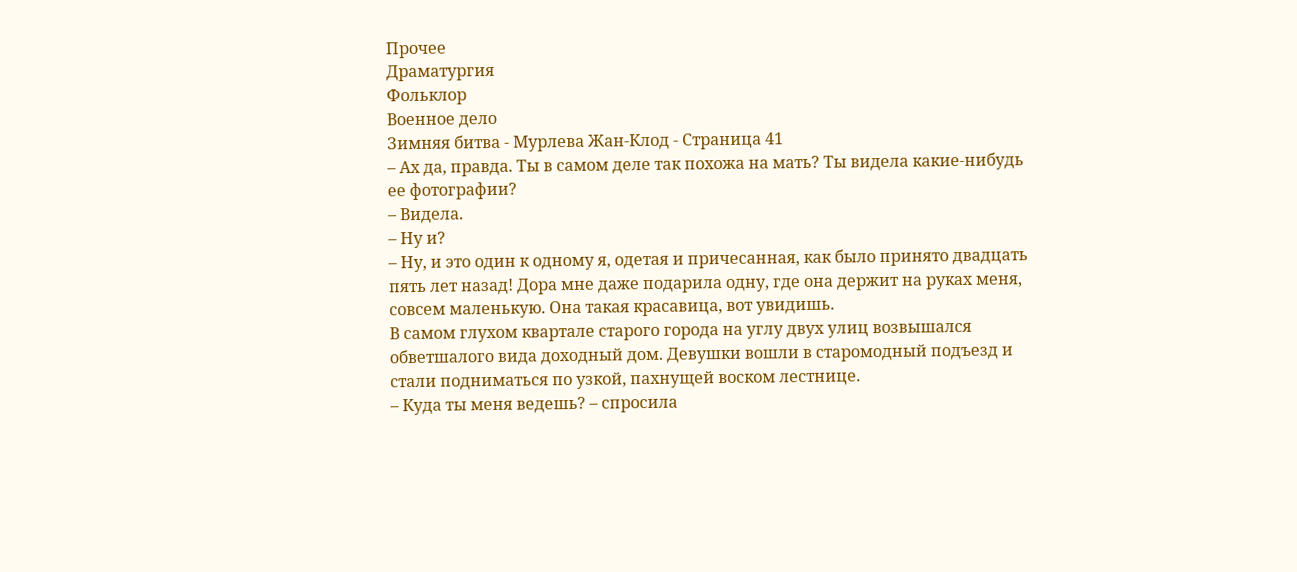Прочее
Драматургия
Фольклор
Военное дело
Зимняя битва - Мурлева Жан-Клод - Страница 41
– Ах да, правда. Ты в самом деле так похожа на мать? Ты видела какие-нибудь ее фотографии?
– Видела.
– Ну и?
– Ну, и это один к одному я, одетая и причесанная, как было принято двадцать пять лет назад! Дора мне даже подарила одну, где она держит на руках меня, совсем маленькую. Она такая красавица, вот увидишь.
В самом глухом квартале старого города на углу двух улиц возвышался обветшалого вида доходный дом. Девушки вошли в старомодный подъезд и стали подниматься по узкой, пахнущей воском лестнице.
– Куда ты меня ведешь? – спросила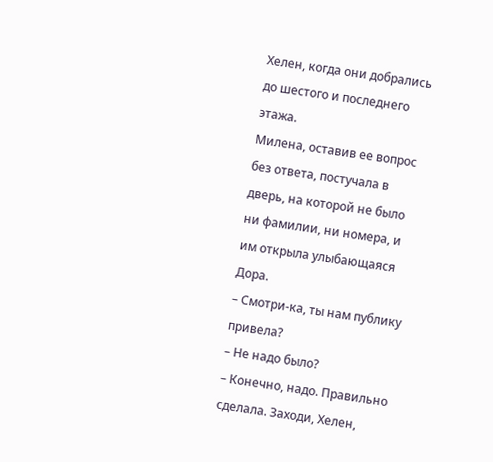Хелен, когда они добрались до шестого и последнего этажа.
Милена, оставив ее вопрос без ответа, постучала в дверь, на которой не было ни фамилии, ни номера, и им открыла улыбающаяся Дора.
– Смотри-ка, ты нам публику привела?
– Не надо было?
– Конечно, надо. Правильно сделала. Заходи, Хелен,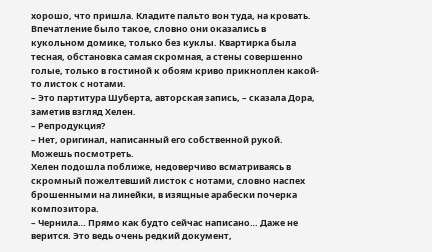хорошо, что пришла. Кладите пальто вон туда, на кровать.
Впечатление было такое, словно они оказались в кукольном домике, только без куклы. Квартирка была тесная, обстановка самая скромная, а стены совершенно голые, только в гостиной к обоям криво прикноплен какой-то листок с нотами.
– Это партитура Шуберта, авторская запись, – сказала Дора, заметив взгляд Хелен.
– Репродукция?
– Нет, оригинал, написанный его собственной рукой. Можешь посмотреть.
Хелен подошла поближе, недоверчиво всматриваясь в скромный пожелтевший листок с нотами, словно наспех брошенными на линейки, в изящные арабески почерка композитора.
– Чернила… Прямо как будто сейчас написано… Даже не верится. Это ведь очень редкий документ,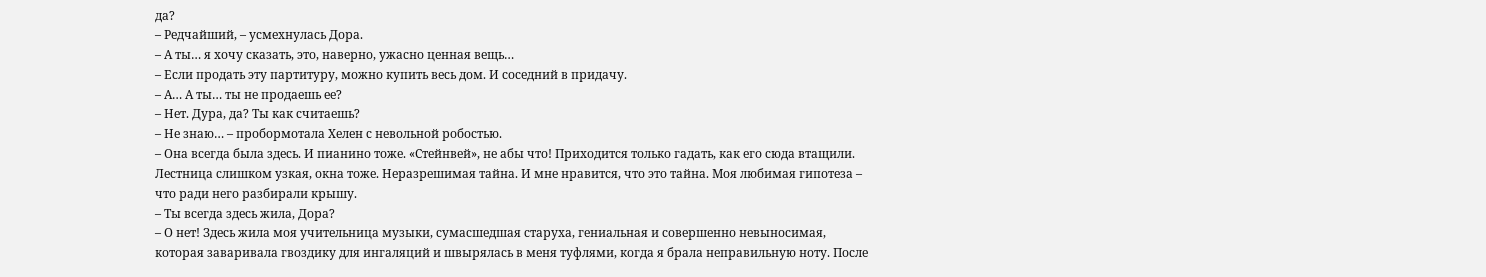да?
– Редчайший, – усмехнулась Дора.
– А ты… я хочу сказать, это, наверно, ужасно ценная вещь…
– Если продать эту партитуру, можно купить весь дом. И соседний в придачу.
– А… А ты… ты не продаешь ее?
– Нет. Дура, да? Ты как считаешь?
– Не знаю… – пробормотала Хелен с невольной робостью.
– Она всегда была здесь. И пианино тоже. «Стейнвей», не абы что! Приходится только гадать, как его сюда втащили. Лестница слишком узкая, окна тоже. Неразрешимая тайна. И мне нравится, что это тайна. Моя любимая гипотеза – что ради него разбирали крышу.
– Ты всегда здесь жила, Дора?
– О нет! Здесь жила моя учительница музыки, сумасшедшая старуха, гениальная и совершенно невыносимая, которая заваривала гвоздику для ингаляций и швырялась в меня туфлями, когда я брала неправильную ноту. После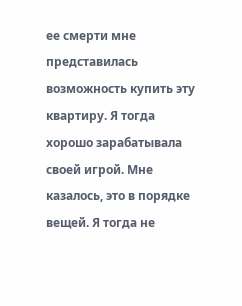ее смерти мне представилась возможность купить эту квартиру. Я тогда хорошо зарабатывала своей игрой. Мне казалось, это в порядке вещей. Я тогда не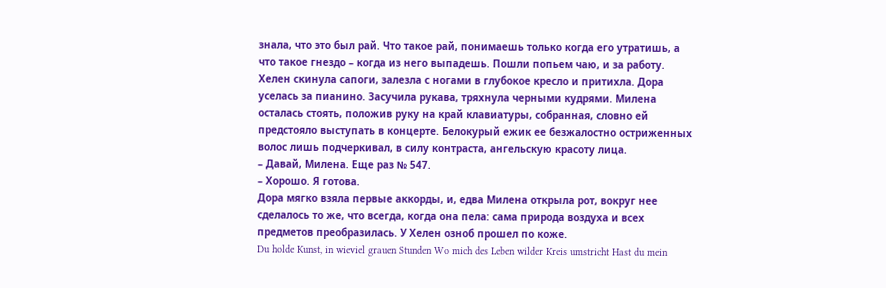знала, что это был рай. Что такое рай, понимаешь только когда его утратишь, а что такое гнездо – когда из него выпадешь. Пошли попьем чаю, и за работу.
Хелен скинула сапоги, залезла с ногами в глубокое кресло и притихла. Дора уселась за пианино. Засучила рукава, тряхнула черными кудрями. Милена осталась стоять, положив руку на край клавиатуры, собранная, словно ей предстояло выступать в концерте. Белокурый ежик ее безжалостно остриженных волос лишь подчеркивал, в силу контраста, ангельскую красоту лица.
– Давай, Милена. Еще раз № 547.
– Хорошо. Я готова.
Дора мягко взяла первые аккорды, и, едва Милена открыла рот, вокруг нее сделалось то же, что всегда, когда она пела: сама природа воздуха и всех предметов преобразилась. У Хелен озноб прошел по коже.
Du holde Kunst, in wieviel grauen Stunden Wo mich des Leben wilder Kreis umstricht Hast du mein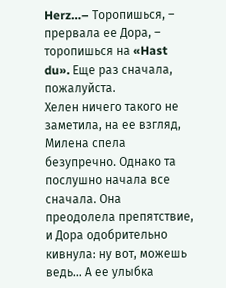Herz…– Торопишься, – прервала ее Дора, – торопишься на «Hast du». Еще раз сначала, пожалуйста.
Хелен ничего такого не заметила, на ее взгляд, Милена спела безупречно. Однако та послушно начала все сначала. Она преодолела препятствие, и Дора одобрительно кивнула: ну вот, можешь ведь… А ее улыбка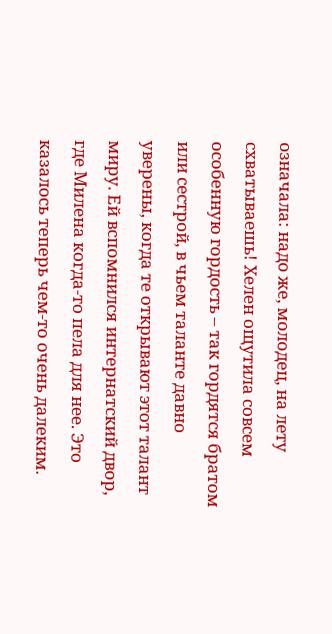означала: надо же, молодец, на лету схватываешь! Хелен ощутила совсем особенную гордость – так гордятся братом или сестрой, в чьем таланте давно уверены, когда те открывают этот талант миру. Ей вспомнился интернатский двор, где Милена когда-то пела для нее. Это казалось теперь чем-то очень далеким.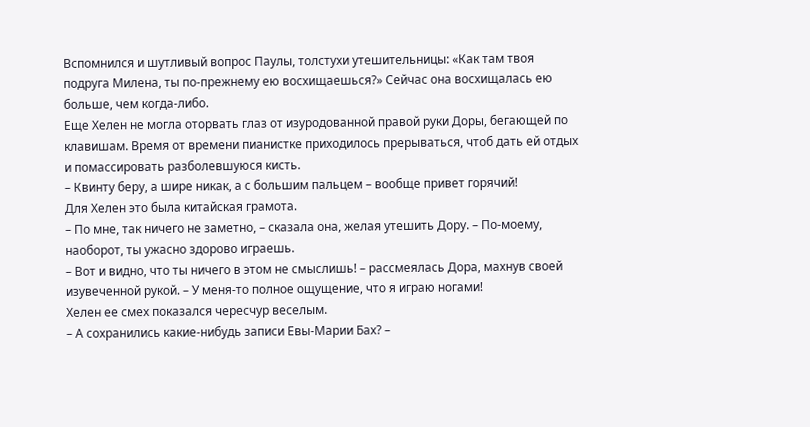Вспомнился и шутливый вопрос Паулы, толстухи утешительницы: «Как там твоя подруга Милена, ты по-прежнему ею восхищаешься?» Сейчас она восхищалась ею больше, чем когда-либо.
Еще Хелен не могла оторвать глаз от изуродованной правой руки Доры, бегающей по клавишам. Время от времени пианистке приходилось прерываться, чтоб дать ей отдых и помассировать разболевшуюся кисть.
– Квинту беру, а шире никак, а с большим пальцем – вообще привет горячий!
Для Хелен это была китайская грамота.
– По мне, так ничего не заметно, – сказала она, желая утешить Дору. – По-моему, наоборот, ты ужасно здорово играешь.
– Вот и видно, что ты ничего в этом не смыслишь! – рассмеялась Дора, махнув своей изувеченной рукой. – У меня-то полное ощущение, что я играю ногами!
Хелен ее смех показался чересчур веселым.
– А сохранились какие-нибудь записи Евы-Марии Бах? –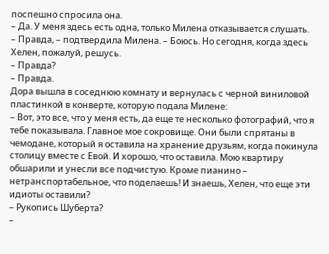поспешно спросила она.
– Да. У меня здесь есть одна, только Милена отказывается слушать.
– Правда, – подтвердила Милена. – Боюсь. Но сегодня, когда здесь Хелен, пожалуй, решусь.
– Правда?
– Правда.
Дора вышла в соседнюю комнату и вернулась с черной виниловой пластинкой в конверте, которую подала Милене:
– Вот, это все, что у меня есть, да еще те несколько фотографий, что я тебе показывала. Главное мое сокровище. Они были спрятаны в чемодане, который я оставила на хранение друзьям, когда покинула столицу вместе с Евой. И хорошо, что оставила. Мою квартиру обшарили и унесли все подчистую. Кроме пианино – нетранспортабельное, что поделаешь! И знаешь, Хелен, что еще эти идиоты оставили?
– Рукопись Шуберта?
–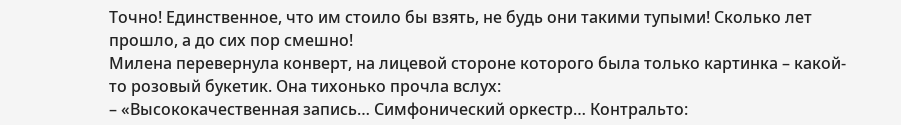Точно! Единственное, что им стоило бы взять, не будь они такими тупыми! Сколько лет прошло, а до сих пор смешно!
Милена перевернула конверт, на лицевой стороне которого была только картинка – какой-то розовый букетик. Она тихонько прочла вслух:
– «Высококачественная запись… Симфонический оркестр… Контральто: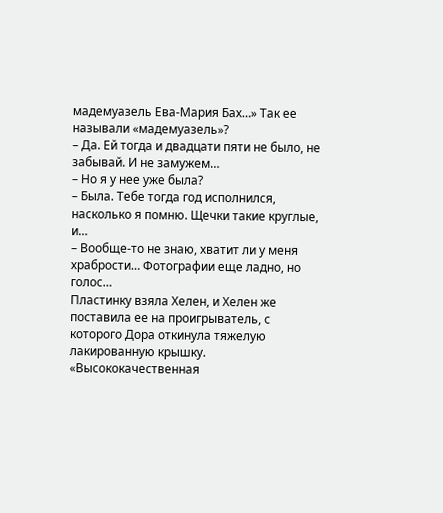мадемуазель Ева-Мария Бах…» Так ее называли «мадемуазель»?
– Да. Ей тогда и двадцати пяти не было, не забывай. И не замужем…
– Но я у нее уже была?
– Была. Тебе тогда год исполнился, насколько я помню. Щечки такие круглые, и…
– Вообще-то не знаю, хватит ли у меня храбрости… Фотографии еще ладно, но голос…
Пластинку взяла Хелен, и Хелен же поставила ее на проигрыватель, с которого Дора откинула тяжелую лакированную крышку. «Высококачественная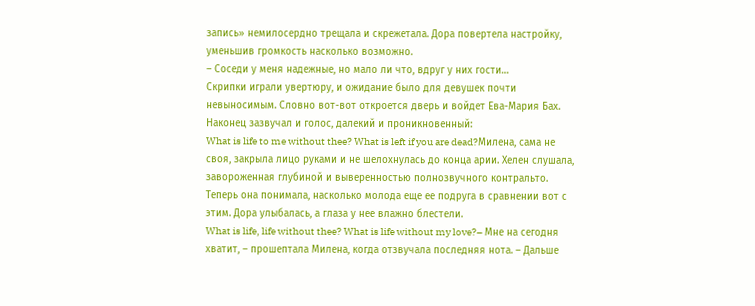запись» немилосердно трещала и скрежетала. Дора повертела настройку, уменьшив громкость насколько возможно.
– Соседи у меня надежные, но мало ли что, вдруг у них гости…
Скрипки играли увертюру, и ожидание было для девушек почти невыносимым. Словно вот-вот откроется дверь и войдет Ева-Мария Бах. Наконец зазвучал и голос, далекий и проникновенный:
What is life to me without thee? What is left if you are dead?Милена, сама не своя, закрыла лицо руками и не шелохнулась до конца арии. Хелен слушала, завороженная глубиной и выверенностью полнозвучного контральто. Теперь она понимала, насколько молода еще ее подруга в сравнении вот с этим. Дора улыбалась, а глаза у нее влажно блестели.
What is life, life without thee? What is life without my love?– Мне на сегодня хватит, – прошептала Милена, когда отзвучала последняя нота. – Дальше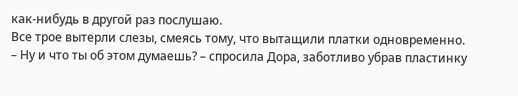как-нибудь в другой раз послушаю.
Все трое вытерли слезы, смеясь тому, что вытащили платки одновременно.
– Ну и что ты об этом думаешь? – спросила Дора, заботливо убрав пластинку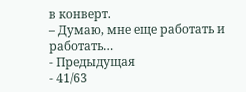в конверт.
– Думаю, мне еще работать и работать…
- Предыдущая
- 41/63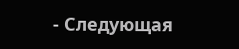- Следующая